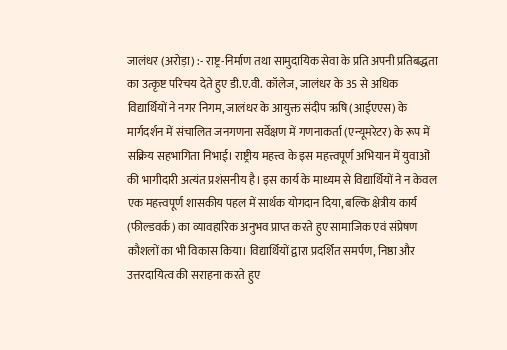जालंधर (अरोड़ा) :- राष्ट्र-निर्माण तथा सामुदायिक सेवा के प्रति अपनी प्रतिबद्धता का उत्कृष्ट परिचय देते हुए डी.ए.वी. कॉलेज, जालंधर के 35 से अधिक विद्यार्थियों ने नगर निगम, जालंधर के आयुक्त संदीप ऋषि (आईएएस) के मार्गदर्शन में संचालित जनगणना सर्वेक्षण में गणनाकर्ता (एन्यूमरेटर) के रूप में सक्रिय सहभागिता निभाई। राष्ट्रीय महत्त्व के इस महत्त्वपूर्ण अभियान में युवाओं की भागीदारी अत्यंत प्रशंसनीय है। इस कार्य के माध्यम से विद्यार्थियों ने न केवल एक महत्त्वपूर्ण शासकीय पहल में सार्थक योगदान दिया, बल्कि क्षेत्रीय कार्य (फील्डवर्क) का व्यावहारिक अनुभव प्राप्त करते हुए सामाजिक एवं संप्रेषण कौशलों का भी विकास किया। विद्यार्थियों द्वारा प्रदर्शित समर्पण, निष्ठा और उत्तरदायित्व की सराहना करते हुए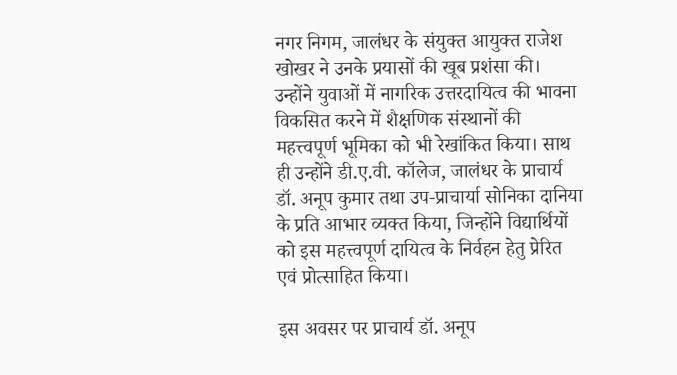नगर निगम, जालंधर के संयुक्त आयुक्त राजेश खोखर ने उनके प्रयासों की खूब प्रशंसा की। उन्होंने युवाओं में नागरिक उत्तरदायित्व की भावना विकसित करने में शैक्षणिक संस्थानों की महत्त्वपूर्ण भूमिका को भी रेखांकित किया। साथ ही उन्होंने डी.ए.वी. कॉलेज, जालंधर के प्राचार्य डॉ. अनूप कुमार तथा उप-प्राचार्या सोनिका दानिया के प्रति आभार व्यक्त किया, जिन्होंने विद्यार्थियों को इस महत्त्वपूर्ण दायित्व के निर्वहन हेतु प्रेरित एवं प्रोत्साहित किया।

इस अवसर पर प्राचार्य डॉ. अनूप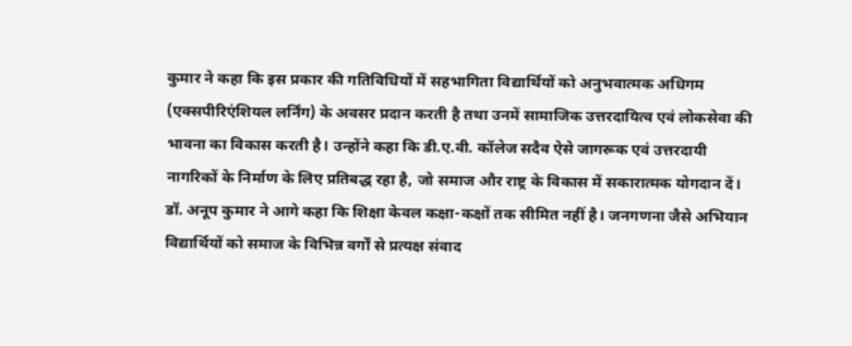कुमार ने कहा कि इस प्रकार की गतिविधियों में सहभागिता विद्यार्थियों को अनुभवात्मक अधिगम (एक्सपीरिएंशियल लर्निंग) के अवसर प्रदान करती है तथा उनमें सामाजिक उत्तरदायित्व एवं लोकसेवा की भावना का विकास करती है। उन्होंने कहा कि डी.ए.वी. कॉलेज सदैव ऐसे जागरूक एवं उत्तरदायी नागरिकों के निर्माण के लिए प्रतिबद्ध रहा है, जो समाज और राष्ट्र के विकास में सकारात्मक योगदान दें। डॉ. अनूप कुमार ने आगे कहा कि शिक्षा केवल कक्षा-कक्षों तक सीमित नहीं है। जनगणना जैसे अभियान विद्यार्थियों को समाज के विभिन्न वर्गों से प्रत्यक्ष संवाद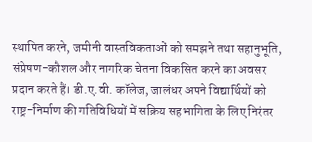स्थापित करने, जमीनी वास्तविकताओं को समझने तथा सहानुभूति, संप्रेषण-कौशल और नागरिक चेतना विकसित करने का अवसर प्रदान करते हैं। डी.ए.वी. कॉलेज, जालंधर अपने विद्यार्थियों को राष्ट्र-निर्माण की गतिविधियों में सक्रिय सहभागिता के लिए निरंतर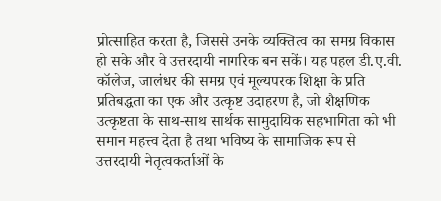प्रोत्साहित करता है, जिससे उनके व्यक्तित्व का समग्र विकास हो सके और वे उत्तरदायी नागरिक बन सकें। यह पहल डी.ए.वी. कॉलेज, जालंधर की समग्र एवं मूल्यपरक शिक्षा के प्रति प्रतिबद्धता का एक और उत्कृष्ट उदाहरण है, जो शैक्षणिक उत्कृष्टता के साथ-साथ सार्थक सामुदायिक सहभागिता को भी समान महत्त्व देता है तथा भविष्य के सामाजिक रूप से उत्तरदायी नेतृत्वकर्ताओं के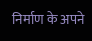निर्माण के अपने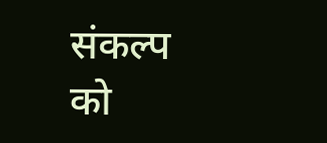संकल्प को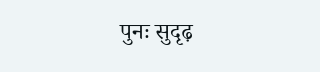पुनः सुदृढ़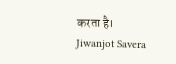करता है।
Jiwanjot Savera